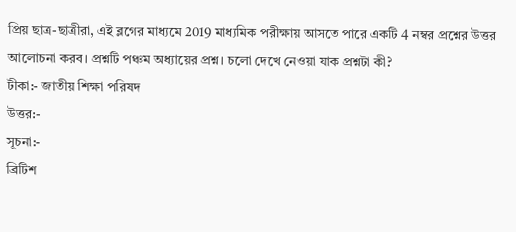প্রিয় ছাত্র-ছাত্রীরা, এই ব্লগের মাধ্যমে 2019 মাধ্যমিক পরীক্ষায় আসতে পারে একটি 4 নম্বর প্রশ্নের উত্তর আলোচনা করব। প্রশ্নটি পঞ্চম অধ্যায়ের প্রশ্ন। চলো দেখে নেওয়া যাক প্রশ্নটা কী?
টীকা:- জাতীয় শিক্ষা পরিষদ
উত্তর:-
সূচনা:-
ব্রিটিশ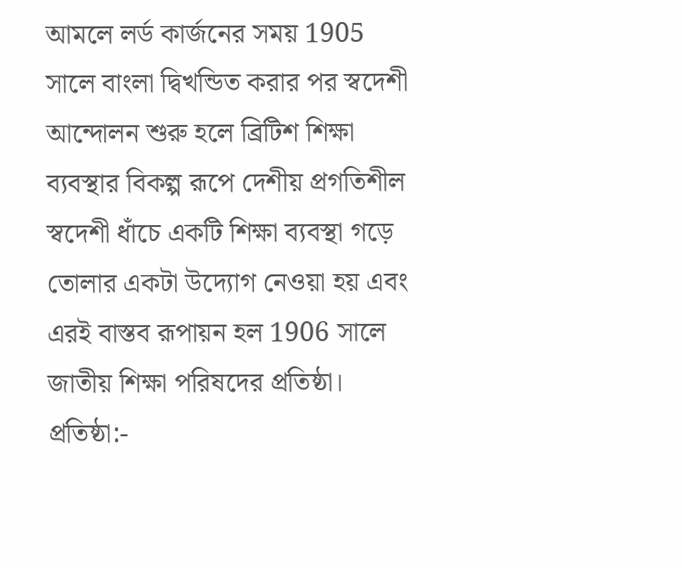আমলে লর্ড কার্জনের সময় 1905 সালে বাংলা দ্বিখন্ডিত করার পর স্বদেশী আন্দোলন শুরু হলে ব্রিটিশ শিক্ষা ব্যবস্থার বিকল্প রূপে দেশীয় প্রগতিশীল স্বদেশী ধাঁচে একটি শিক্ষা ব্যবস্থা গড়ে তোলার একটা উদ্যোগ নেওয়া হয় এবং এরই বাস্তব রূপায়ন হল 1906 সালে জাতীয় শিক্ষা পরিষদের প্রতিষ্ঠা।
প্রতিষ্ঠা:-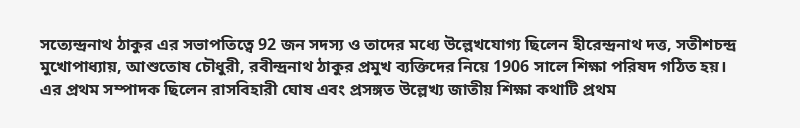সত্যেন্দ্রনাথ ঠাকুর এর সভাপতিত্বে 92 জন সদস্য ও তাদের মধ্যে উল্লেখযোগ্য ছিলেন হীরেন্দ্রনাথ দত্ত, সতীশচন্দ্র মুখোপাধ্যায়, আশুতোষ চৌধুরী, রবীন্দ্রনাথ ঠাকুর প্রমুখ ব্যক্তিদের নিয়ে 1906 সালে শিক্ষা পরিষদ গঠিত হয়। এর প্রথম সম্পাদক ছিলেন রাসবিহারী ঘোষ এবং প্রসঙ্গত উল্লেখ্য জাতীয় শিক্ষা কথাটি প্রথম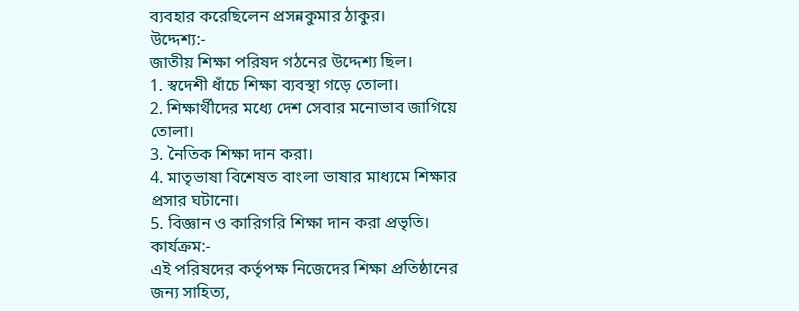ব্যবহার করেছিলেন প্রসন্নকুমার ঠাকুর।
উদ্দেশ্য:-
জাতীয় শিক্ষা পরিষদ গঠনের উদ্দেশ্য ছিল।
1. স্বদেশী ধাঁচে শিক্ষা ব্যবস্থা গড়ে তোলা।
2. শিক্ষার্থীদের মধ্যে দেশ সেবার মনোভাব জাগিয়ে তোলা।
3. নৈতিক শিক্ষা দান করা।
4. মাতৃভাষা বিশেষত বাংলা ভাষার মাধ্যমে শিক্ষার প্রসার ঘটানো।
5. বিজ্ঞান ও কারিগরি শিক্ষা দান করা প্রভৃতি।
কার্যক্রম:-
এই পরিষদের কর্তৃপক্ষ নিজেদের শিক্ষা প্রতিষ্ঠানের জন্য সাহিত্য,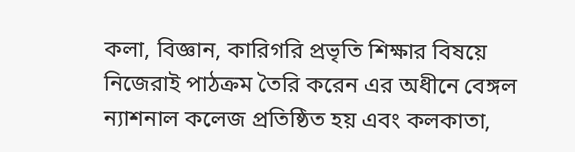কলা, বিজ্ঞান, কারিগরি প্রভৃতি শিক্ষার বিষয়ে নিজেরাই পাঠক্রম তৈরি করেন এর অধীনে বেঙ্গল ন্যাশনাল কলেজ প্রতিষ্ঠিত হয় এবং কলকাতা,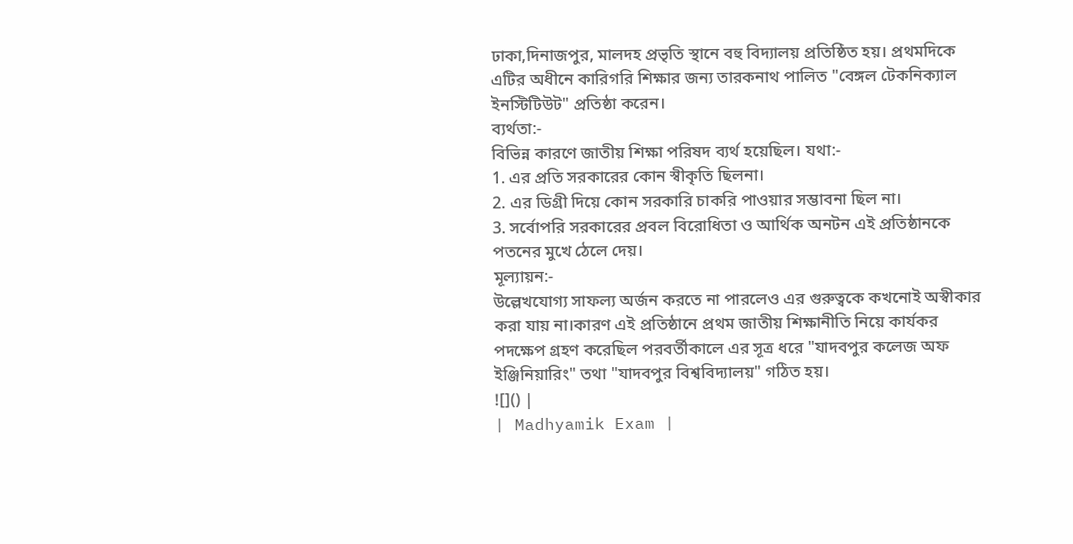ঢাকা,দিনাজপুর, মালদহ প্রভৃতি স্থানে বহু বিদ্যালয় প্রতিষ্ঠিত হয়। প্রথমদিকে এটির অধীনে কারিগরি শিক্ষার জন্য তারকনাথ পালিত "বেঙ্গল টেকনিক্যাল ইনস্টিটিউট" প্রতিষ্ঠা করেন।
ব্যর্থতা:-
বিভিন্ন কারণে জাতীয় শিক্ষা পরিষদ ব্যর্থ হয়েছিল। যথা:-
1. এর প্রতি সরকারের কোন স্বীকৃতি ছিলনা।
2. এর ডিগ্রী দিয়ে কোন সরকারি চাকরি পাওয়ার সম্ভাবনা ছিল না।
3. সর্বোপরি সরকারের প্রবল বিরোধিতা ও আর্থিক অনটন এই প্রতিষ্ঠানকে পতনের মুখে ঠেলে দেয়।
মূল্যায়ন:-
উল্লেখযোগ্য সাফল্য অর্জন করতে না পারলেও এর গুরুত্বকে কখনোই অস্বীকার করা যায় না।কারণ এই প্রতিষ্ঠানে প্রথম জাতীয় শিক্ষানীতি নিয়ে কার্যকর পদক্ষেপ গ্রহণ করেছিল পরবর্তীকালে এর সূত্র ধরে "যাদবপুর কলেজ অফ ইঞ্জিনিয়ারিং" তথা "যাদবপুর বিশ্ববিদ্যালয়" গঠিত হয়।
![]() |
| Madhyamik Exam |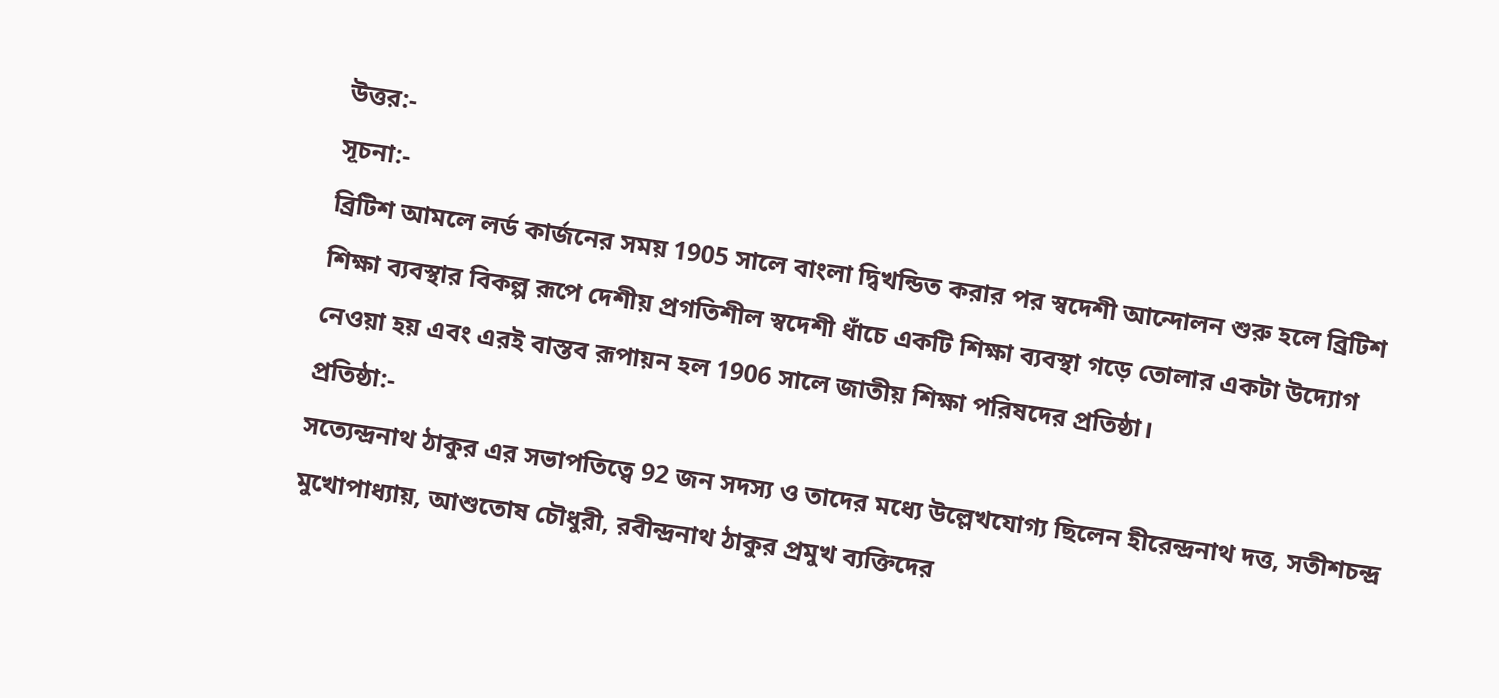উত্তর:-
সূচনা:-
ব্রিটিশ আমলে লর্ড কার্জনের সময় 1905 সালে বাংলা দ্বিখন্ডিত করার পর স্বদেশী আন্দোলন শুরু হলে ব্রিটিশ শিক্ষা ব্যবস্থার বিকল্প রূপে দেশীয় প্রগতিশীল স্বদেশী ধাঁচে একটি শিক্ষা ব্যবস্থা গড়ে তোলার একটা উদ্যোগ নেওয়া হয় এবং এরই বাস্তব রূপায়ন হল 1906 সালে জাতীয় শিক্ষা পরিষদের প্রতিষ্ঠা।
প্রতিষ্ঠা:-
সত্যেন্দ্রনাথ ঠাকুর এর সভাপতিত্বে 92 জন সদস্য ও তাদের মধ্যে উল্লেখযোগ্য ছিলেন হীরেন্দ্রনাথ দত্ত, সতীশচন্দ্র মুখোপাধ্যায়, আশুতোষ চৌধুরী, রবীন্দ্রনাথ ঠাকুর প্রমুখ ব্যক্তিদের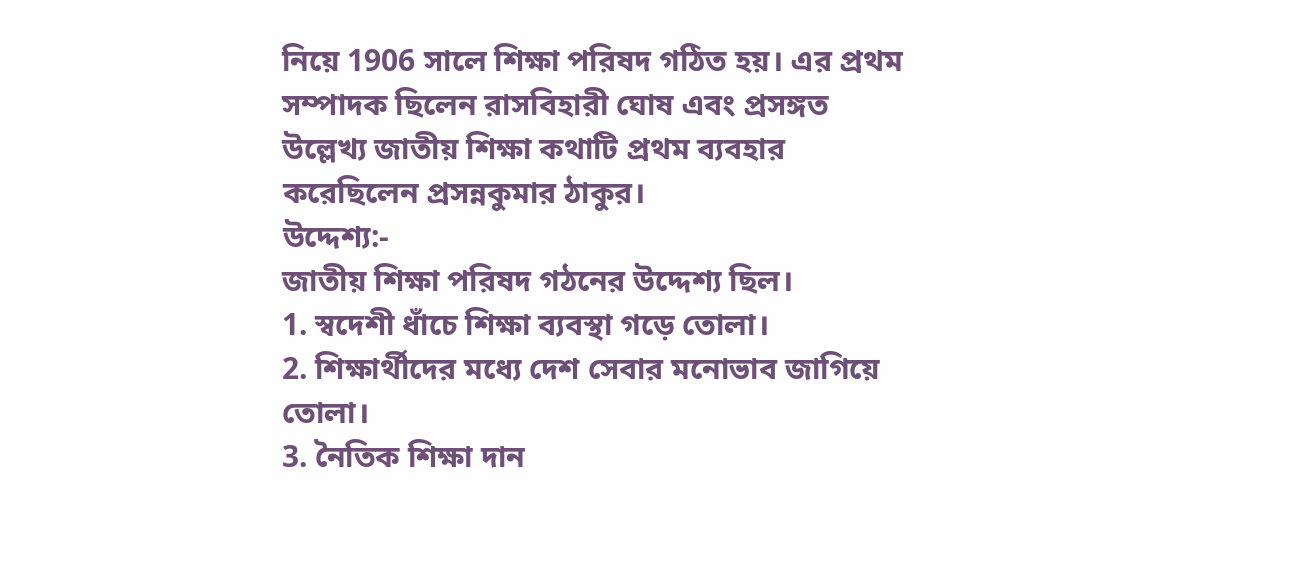নিয়ে 1906 সালে শিক্ষা পরিষদ গঠিত হয়। এর প্রথম সম্পাদক ছিলেন রাসবিহারী ঘোষ এবং প্রসঙ্গত উল্লেখ্য জাতীয় শিক্ষা কথাটি প্রথম ব্যবহার করেছিলেন প্রসন্নকুমার ঠাকুর।
উদ্দেশ্য:-
জাতীয় শিক্ষা পরিষদ গঠনের উদ্দেশ্য ছিল।
1. স্বদেশী ধাঁচে শিক্ষা ব্যবস্থা গড়ে তোলা।
2. শিক্ষার্থীদের মধ্যে দেশ সেবার মনোভাব জাগিয়ে তোলা।
3. নৈতিক শিক্ষা দান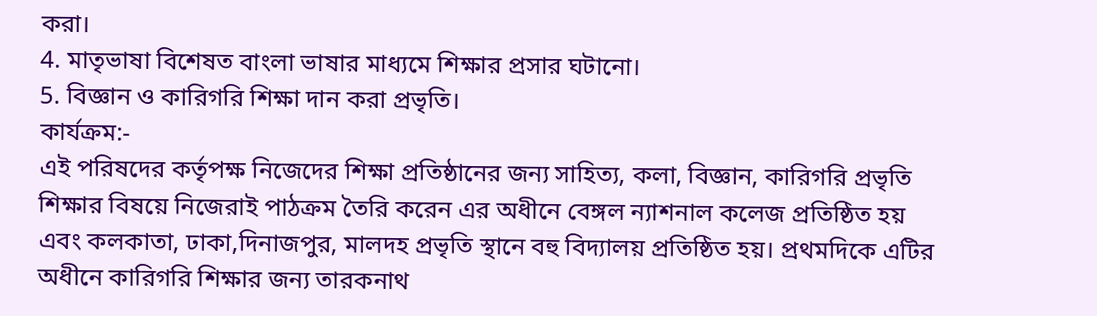করা।
4. মাতৃভাষা বিশেষত বাংলা ভাষার মাধ্যমে শিক্ষার প্রসার ঘটানো।
5. বিজ্ঞান ও কারিগরি শিক্ষা দান করা প্রভৃতি।
কার্যক্রম:-
এই পরিষদের কর্তৃপক্ষ নিজেদের শিক্ষা প্রতিষ্ঠানের জন্য সাহিত্য, কলা, বিজ্ঞান, কারিগরি প্রভৃতি শিক্ষার বিষয়ে নিজেরাই পাঠক্রম তৈরি করেন এর অধীনে বেঙ্গল ন্যাশনাল কলেজ প্রতিষ্ঠিত হয় এবং কলকাতা, ঢাকা,দিনাজপুর, মালদহ প্রভৃতি স্থানে বহু বিদ্যালয় প্রতিষ্ঠিত হয়। প্রথমদিকে এটির অধীনে কারিগরি শিক্ষার জন্য তারকনাথ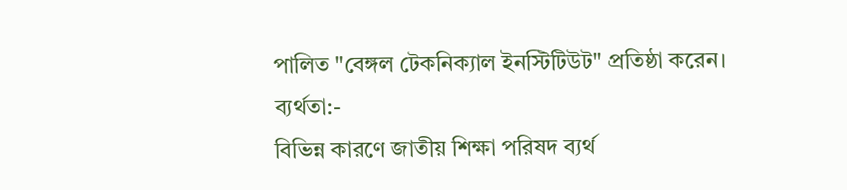পালিত "বেঙ্গল টেকনিক্যাল ইনস্টিটিউট" প্রতিষ্ঠা করেন।
ব্যর্থতা:-
বিভিন্ন কারণে জাতীয় শিক্ষা পরিষদ ব্যর্থ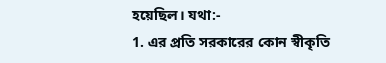হয়েছিল। যথা:-
1. এর প্রতি সরকারের কোন স্বীকৃতি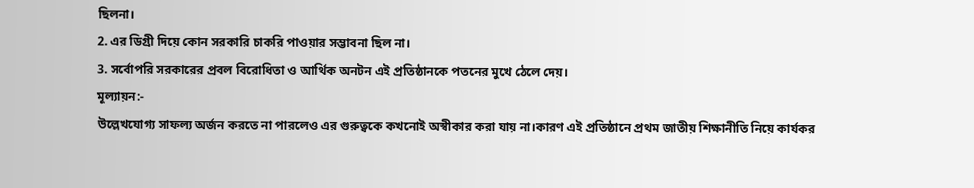ছিলনা।
2. এর ডিগ্রী দিয়ে কোন সরকারি চাকরি পাওয়ার সম্ভাবনা ছিল না।
3. সর্বোপরি সরকারের প্রবল বিরোধিতা ও আর্থিক অনটন এই প্রতিষ্ঠানকে পতনের মুখে ঠেলে দেয়।
মূল্যায়ন:-
উল্লেখযোগ্য সাফল্য অর্জন করতে না পারলেও এর গুরুত্বকে কখনোই অস্বীকার করা যায় না।কারণ এই প্রতিষ্ঠানে প্রথম জাতীয় শিক্ষানীতি নিয়ে কার্যকর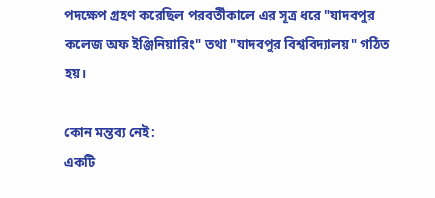পদক্ষেপ গ্রহণ করেছিল পরবর্তীকালে এর সূত্র ধরে "যাদবপুর কলেজ অফ ইঞ্জিনিয়ারিং" তথা "যাদবপুর বিশ্ববিদ্যালয়" গঠিত হয়।

কোন মন্তব্য নেই:
একটি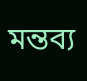মন্তব্য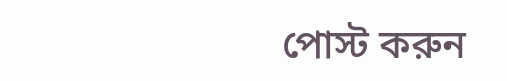পোস্ট করুন